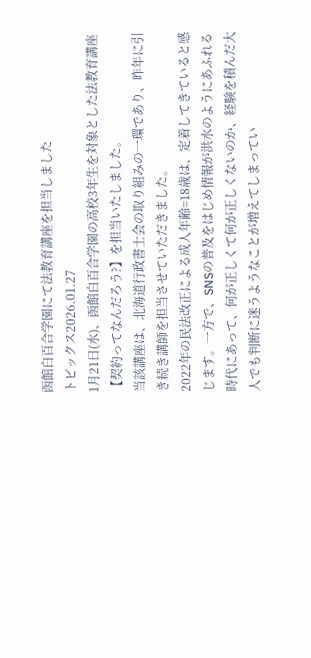函館白百合学園にて法教育講座を担当しました
トピックス2026.01.27
1月21日(水)、函館白百合学園の高校3年生を対象とした法教育講座【契約ってなんだろう?】を担当いたしました。
当該講座は、北海道行政書士会の取り組みの一環であり、昨年に引き続き講師を担当させていただきました。
2022年の民法改正による成人年齢=18歳は、定着してきていると感じます。一方で、SNSの普及をはじめ情報が洪水のようにあふれる時代にあって、何が正しくて何が正しくないのか、経験を積んだ大人でも判断に迷うようなことが増えてしまってい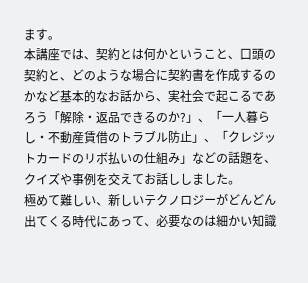ます。
本講座では、契約とは何かということ、口頭の契約と、どのような場合に契約書を作成するのかなど基本的なお話から、実社会で起こるであろう「解除・返品できるのか?」、「一人暮らし・不動産賃借のトラブル防止」、「クレジットカードのリボ払いの仕組み」などの話題を、クイズや事例を交えてお話ししました。
極めて難しい、新しいテクノロジーがどんどん出てくる時代にあって、必要なのは細かい知識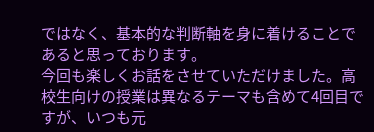ではなく、基本的な判断軸を身に着けることであると思っております。
今回も楽しくお話をさせていただけました。高校生向けの授業は異なるテーマも含めて4回目ですが、いつも元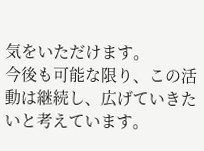気をいただけます。
今後も可能な限り、この活動は継続し、広げていきたいと考えています。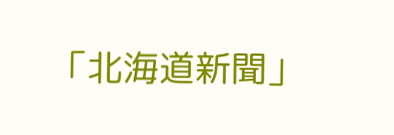「北海道新聞」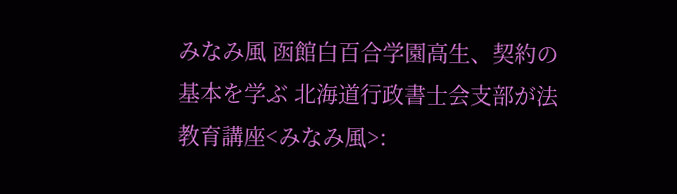みなみ風 函館白百合学園高生、契約の基本を学ぶ 北海道行政書士会支部が法教育講座<みなみ風>: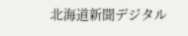北海道新聞デジタル